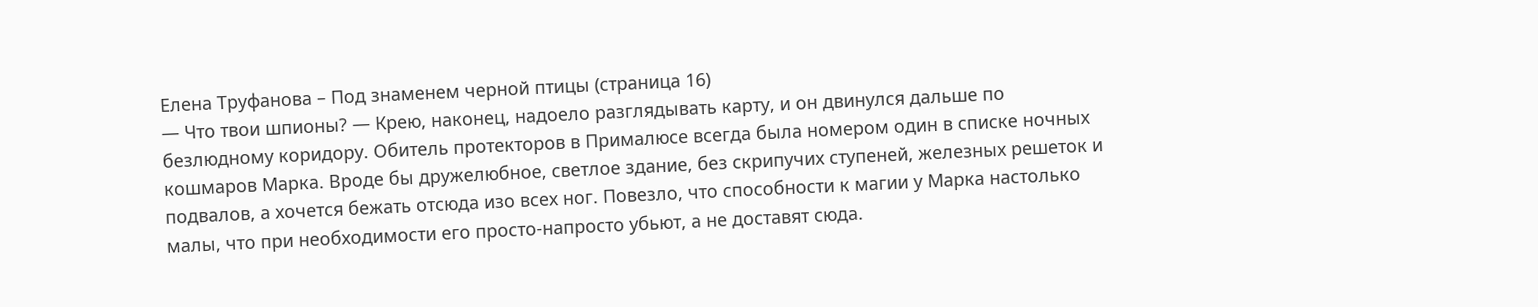Елена Труфанова – Под знаменем черной птицы (страница 16)
— Что твои шпионы? — Крею, наконец, надоело разглядывать карту, и он двинулся дальше по безлюдному коридору. Обитель протекторов в Прималюсе всегда была номером один в списке ночных кошмаров Марка. Вроде бы дружелюбное, светлое здание, без скрипучих ступеней, железных решеток и подвалов, а хочется бежать отсюда изо всех ног. Повезло, что способности к магии у Марка настолько малы, что при необходимости его просто-напросто убьют, а не доставят сюда.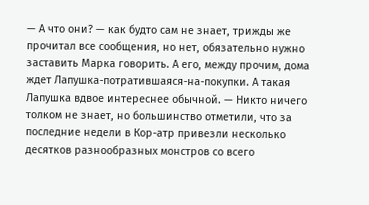— А что они? — как будто сам не знает, трижды же прочитал все сообщения, но нет, обязательно нужно заставить Марка говорить. А его, между прочим, дома ждет Лапушка-потратившаяся-на-покупки. А такая Лапушка вдвое интереснее обычной. — Никто ничего толком не знает, но большинство отметили, что за последние недели в Кор-атр привезли несколько десятков разнообразных монстров со всего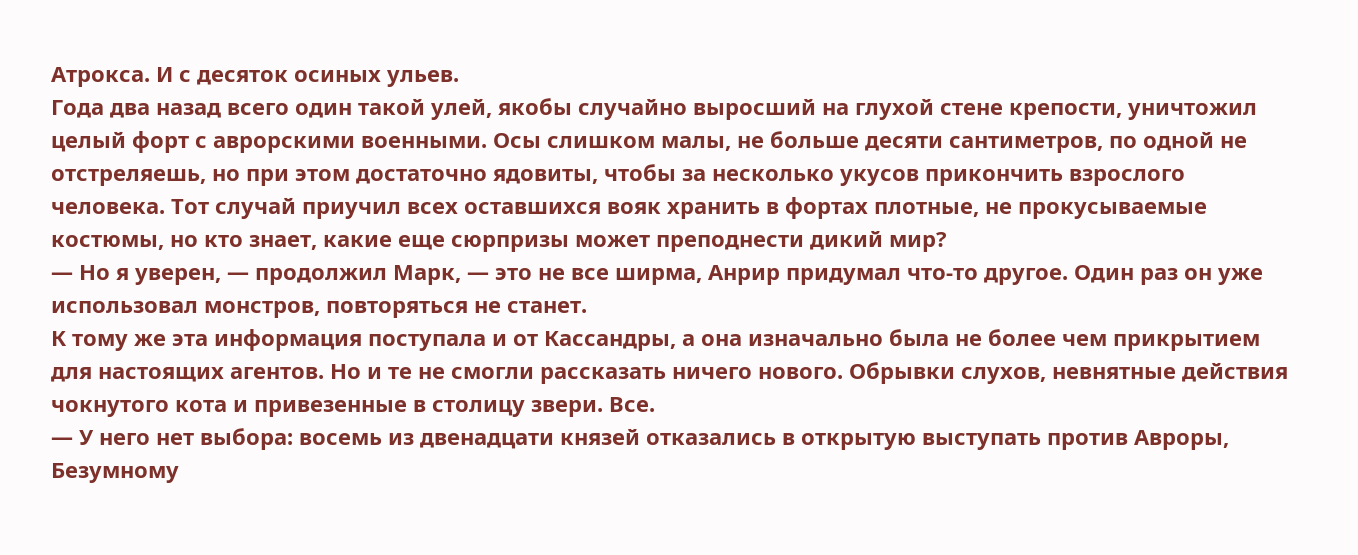Атрокса. И с десяток осиных ульев.
Года два назад всего один такой улей, якобы случайно выросший на глухой стене крепости, уничтожил целый форт с аврорскими военными. Осы слишком малы, не больше десяти сантиметров, по одной не отстреляешь, но при этом достаточно ядовиты, чтобы за несколько укусов прикончить взрослого человека. Тот случай приучил всех оставшихся вояк хранить в фортах плотные, не прокусываемые костюмы, но кто знает, какие еще сюрпризы может преподнести дикий мир?
— Но я уверен, — продолжил Марк, — это не все ширма, Анрир придумал что-то другое. Один раз он уже использовал монстров, повторяться не станет.
К тому же эта информация поступала и от Кассандры, а она изначально была не более чем прикрытием для настоящих агентов. Но и те не смогли рассказать ничего нового. Обрывки слухов, невнятные действия чокнутого кота и привезенные в столицу звери. Все.
— У него нет выбора: восемь из двенадцати князей отказались в открытую выступать против Авроры, Безумному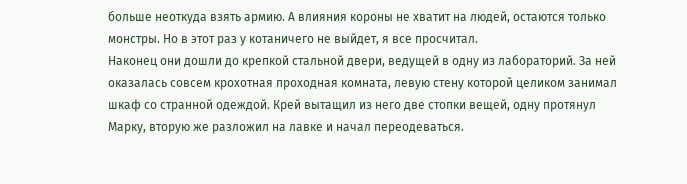больше неоткуда взять армию. А влияния короны не хватит на людей, остаются только монстры. Но в этот раз у котаничего не выйдет, я все просчитал.
Наконец они дошли до крепкой стальной двери, ведущей в одну из лабораторий. За ней оказалась совсем крохотная проходная комната, левую стену которой целиком занимал шкаф со странной одеждой. Крей вытащил из него две стопки вещей, одну протянул Марку, вторую же разложил на лавке и начал переодеваться.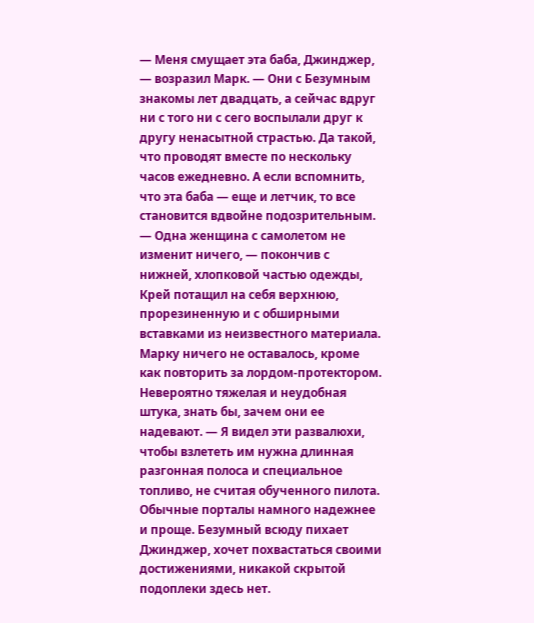— Меня смущает эта баба, Джинджер, — возразил Марк. — Они с Безумным знакомы лет двадцать, а сейчас вдруг ни с того ни с сего воспылали друг к другу ненасытной страстью. Да такой, что проводят вместе по нескольку часов ежедневно. А если вспомнить, что эта баба — еще и летчик, то все становится вдвойне подозрительным.
— Одна женщина с самолетом не изменит ничего, — покончив с нижней, хлопковой частью одежды, Крей потащил на себя верхнюю, прорезиненную и с обширными вставками из неизвестного материала. Марку ничего не оставалось, кроме как повторить за лордом-протектором. Невероятно тяжелая и неудобная штука, знать бы, зачем они ее надевают. — Я видел эти развалюхи, чтобы взлететь им нужна длинная разгонная полоса и специальное топливо, не считая обученного пилота. Обычные порталы намного надежнее и проще. Безумный всюду пихает Джинджер, хочет похвастаться своими достижениями, никакой скрытой подоплеки здесь нет.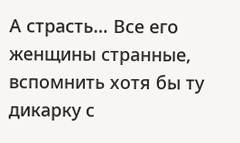А страсть… Все его женщины странные, вспомнить хотя бы ту дикарку с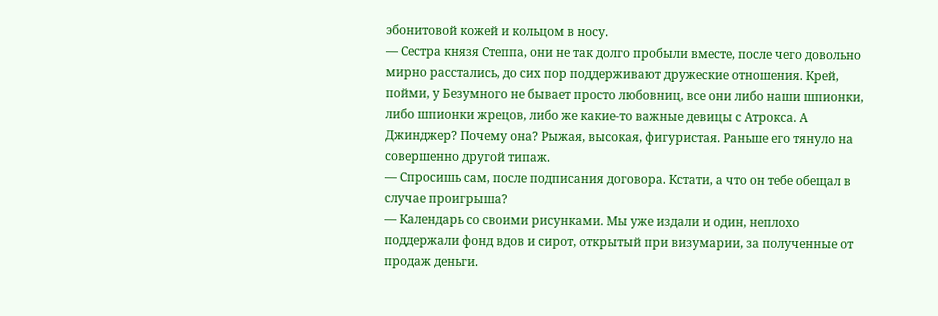эбонитовой кожей и кольцом в носу.
— Сестра князя Степпа, они не так долго пробыли вместе, после чего довольно мирно расстались, до сих пор поддерживают дружеские отношения. Крей, пойми, у Безумного не бывает просто любовниц, все они либо наши шпионки, либо шпионки жрецов, либо же какие-то важные девицы с Атрокса. А Джинджер? Почему она? Рыжая, высокая, фигуристая. Раньше его тянуло на совершенно другой типаж.
— Спросишь сам, после подписания договора. Кстати, а что он тебе обещал в случае проигрыша?
— Календарь со своими рисунками. Мы уже издали и один, неплохо поддержали фонд вдов и сирот, открытый при визумарии, за полученные от продаж деньги.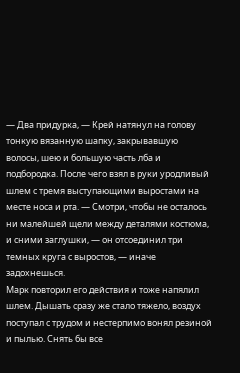— Два придурка, — Крей натянул на голову тонкую вязанную шапку, закрывавшую волосы, шею и большую часть лба и подбородка. После чего взял в руки уродливый шлем с тремя выступающими выростами на месте носа и рта. — Смотри, чтобы не осталось ни малейшей щели между деталями костюма, и сними заглушки, — он отсоединил три темных круга с выростов, — иначе задохнешься.
Марк повторил его действия и тоже напялил шлем. Дышать сразу же стало тяжело, воздух поступал с трудом и нестерпимо вонял резиной и пылью. Снять бы все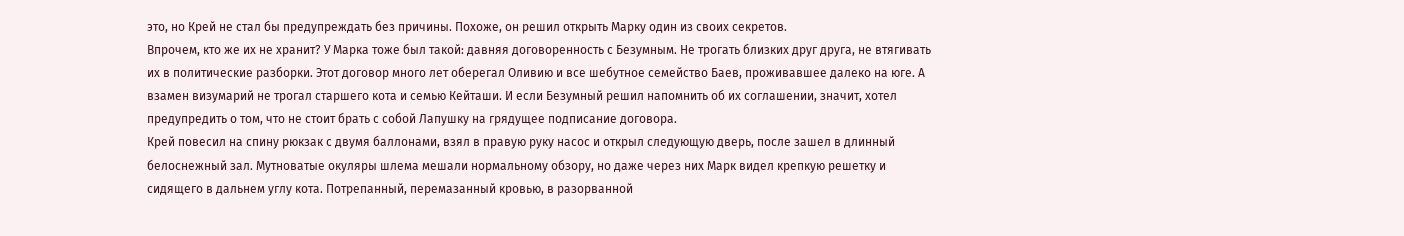это, но Крей не стал бы предупреждать без причины. Похоже, он решил открыть Марку один из своих секретов.
Впрочем, кто же их не хранит? У Марка тоже был такой: давняя договоренность с Безумным. Не трогать близких друг друга, не втягивать их в политические разборки. Этот договор много лет оберегал Оливию и все шебутное семейство Баев, проживавшее далеко на юге. А взамен визумарий не трогал старшего кота и семью Кейташи. И если Безумный решил напомнить об их соглашении, значит, хотел предупредить о том, что не стоит брать с собой Лапушку на грядущее подписание договора.
Крей повесил на спину рюкзак с двумя баллонами, взял в правую руку насос и открыл следующую дверь, после зашел в длинный белоснежный зал. Мутноватые окуляры шлема мешали нормальному обзору, но даже через них Марк видел крепкую решетку и сидящего в дальнем углу кота. Потрепанный, перемазанный кровью, в разорванной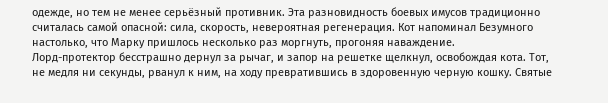одежде, но тем не менее серьёзный противник. Эта разновидность боевых имусов традиционно считалась самой опасной: сила, скорость, невероятная регенерация. Кот напоминал Безумного настолько, что Марку пришлось несколько раз моргнуть, прогоняя наваждение.
Лорд-протектор бесстрашно дернул за рычаг, и запор на решетке щелкнул, освобождая кота. Тот, не медля ни секунды, рванул к ним, на ходу превратившись в здоровенную черную кошку. Святые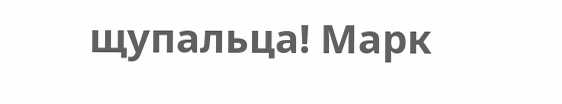щупальца! Марк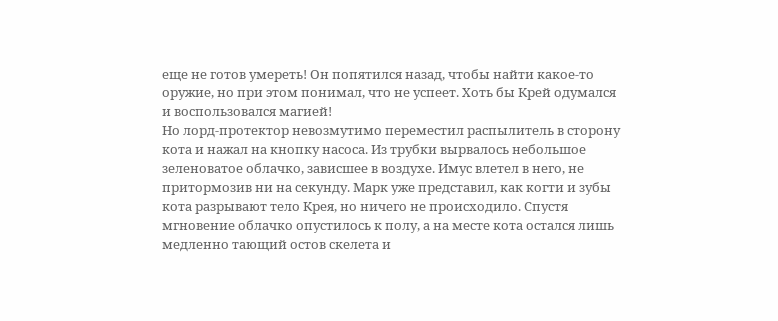еще не готов умереть! Он попятился назад, чтобы найти какое-то оружие, но при этом понимал, что не успеет. Хоть бы Крей одумался и воспользовался магией!
Но лорд-протектор невозмутимо переместил распылитель в сторону кота и нажал на кнопку насоса. Из трубки вырвалось небольшое зеленоватое облачко, зависшее в воздухе. Имус влетел в него, не притормозив ни на секунду. Марк уже представил, как когти и зубы кота разрывают тело Крея, но ничего не происходило. Спустя мгновение облачко опустилось к полу, а на месте кота остался лишь медленно тающий остов скелета и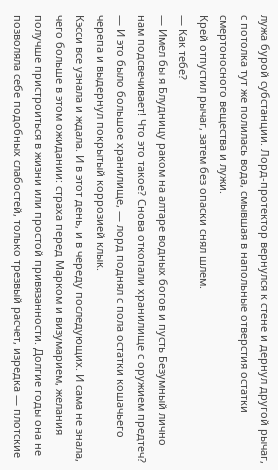лужа бурой субстанции. Лорд-протектор вернулся к стене и дернул другой рычаг, с потолка тут же полилась вода, смывшая в напольные отверстия остатки смертоносного вещества и лужи.
Крей отпустил рычаг, затем без опаски снял шлем.
— Как тебе?
— Имел бы я Блудницу раком на алтаре водных богов и пусть Безумный лично нам подсвечивает! Что это такое? Снова откопали хранилище с оружием предтеч?
— И это было большое хранилище, — лорд поднял с пола остатки кошачьего черепа и выдернул покрытый коррозией клык.
Кэсси все узнала и ждала. И в этот день, и в череду последующих. И сама не знала, чего больше в этом ожидании: страха перед Марком и визумарием, желания получше пристроиться в жизни или простой привязанности. Долгие годы она не позволяла себе подобных слабостей, только трезвый расчет, изредка — плотские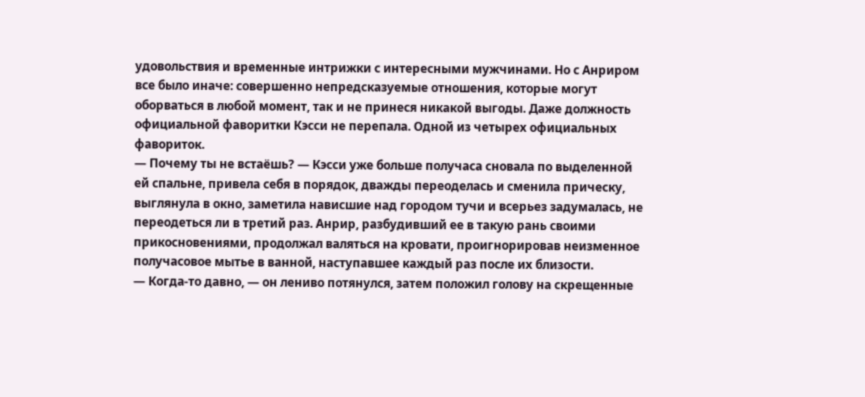удовольствия и временные интрижки с интересными мужчинами. Но с Анриром все было иначе: совершенно непредсказуемые отношения, которые могут оборваться в любой момент, так и не принеся никакой выгоды. Даже должность официальной фаворитки Кэсси не перепала. Одной из четырех официальных фавориток.
— Почему ты не встаёшь? — Кэсси уже больше получаса сновала по выделенной ей спальне, привела себя в порядок, дважды переоделась и сменила прическу, выглянула в окно, заметила нависшие над городом тучи и всерьез задумалась, не переодеться ли в третий раз. Анрир, разбудивший ее в такую рань своими прикосновениями, продолжал валяться на кровати, проигнорировав неизменное получасовое мытье в ванной, наступавшее каждый раз после их близости.
— Когда-то давно, — он лениво потянулся, затем положил голову на скрещенные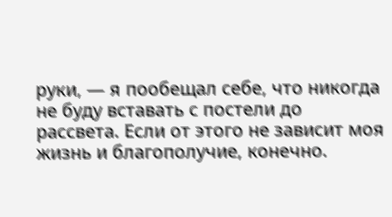руки, — я пообещал себе, что никогда не буду вставать с постели до рассвета. Если от этого не зависит моя жизнь и благополучие, конечно.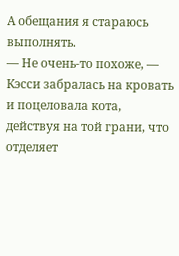А обещания я стараюсь выполнять.
— Не очень-то похоже, — Кэсси забралась на кровать и поцеловала кота, действуя на той грани, что отделяет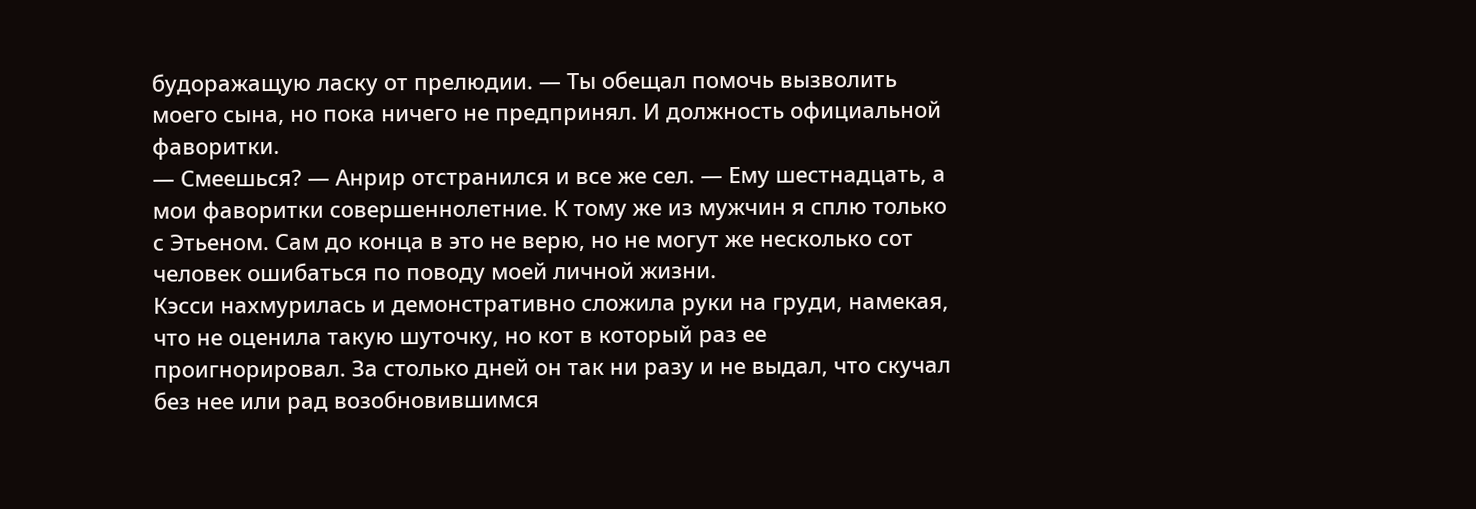будоражащую ласку от прелюдии. — Ты обещал помочь вызволить моего сына, но пока ничего не предпринял. И должность официальной фаворитки.
— Смеешься? — Анрир отстранился и все же сел. — Ему шестнадцать, а мои фаворитки совершеннолетние. К тому же из мужчин я сплю только с Этьеном. Сам до конца в это не верю, но не могут же несколько сот человек ошибаться по поводу моей личной жизни.
Кэсси нахмурилась и демонстративно сложила руки на груди, намекая, что не оценила такую шуточку, но кот в который раз ее проигнорировал. За столько дней он так ни разу и не выдал, что скучал без нее или рад возобновившимся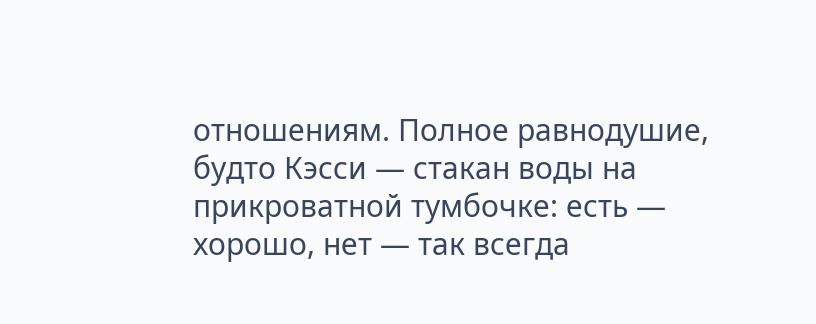отношениям. Полное равнодушие, будто Кэсси — стакан воды на прикроватной тумбочке: есть — хорошо, нет — так всегда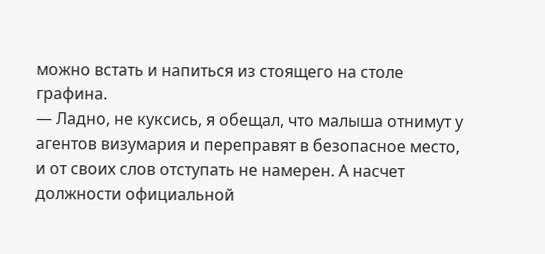можно встать и напиться из стоящего на столе графина.
— Ладно, не куксись, я обещал, что малыша отнимут у агентов визумария и переправят в безопасное место, и от своих слов отступать не намерен. А насчет должности официальной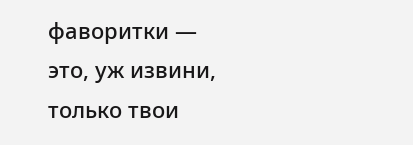фаворитки — это, уж извини, только твои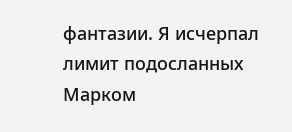фантазии. Я исчерпал лимит подосланных Марком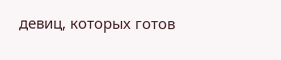девиц, которых готов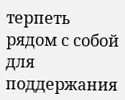терпеть рядом с собой для поддержания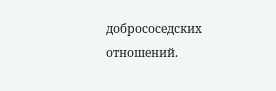добрососедских отношений.